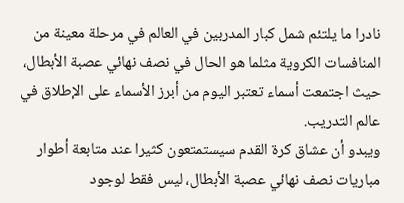نادرا ما يلتئم شمل كبار المدربين في العالم في مرحلة معينة من المنافسات الكروية مثلما هو الحال في نصف نهائي عصبة الأبطال، حيث اجتمعت أسماء تعتبر اليوم من أبرز الأسماء على الإطلاق في عالم التدريب.
ويبدو أن عشاق كرة القدم سيستمتعون كثيرا عند متابعة أطوار مباريات نصف نهائي عصبة الأبطال، ليس فقط لوجود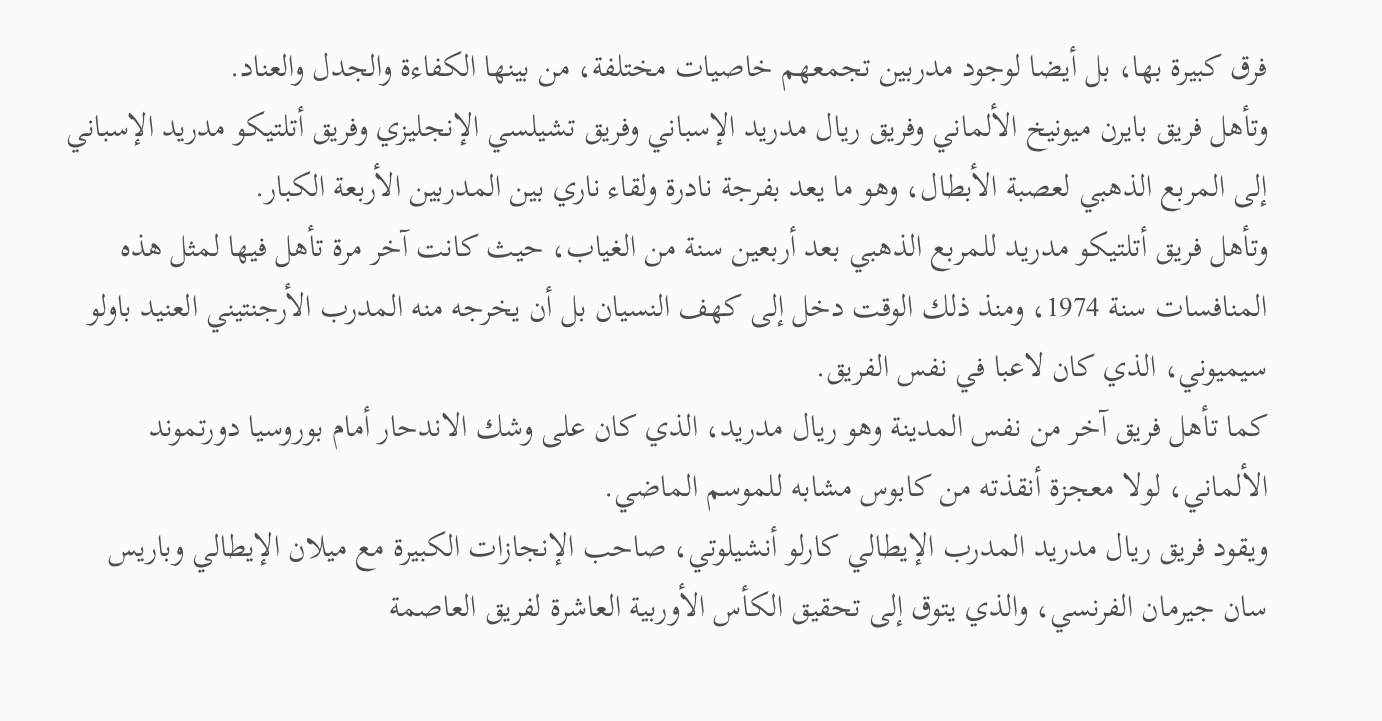فرق كبيرة بها، بل أيضا لوجود مدربين تجمعهم خاصيات مختلفة، من بينها الكفاءة والجدل والعناد.
وتأهل فريق بايرن ميونيخ الألماني وفريق ريال مدريد الإسباني وفريق تشيلسي الإنجليزي وفريق أتلتيكو مدريد الإسباني إلى المربع الذهبي لعصبة الأبطال، وهو ما يعد بفرجة نادرة ولقاء ناري بين المدربين الأربعة الكبار.
وتأهل فريق أتلتيكو مدريد للمربع الذهبي بعد أربعين سنة من الغياب، حيث كانت آخر مرة تأهل فيها لمثل هذه المنافسات سنة 1974، ومنذ ذلك الوقت دخل إلى كهف النسيان بل أن يخرجه منه المدرب الأرجنتيني العنيد باولو سيميوني، الذي كان لاعبا في نفس الفريق.
كما تأهل فريق آخر من نفس المدينة وهو ريال مدريد، الذي كان على وشك الاندحار أمام بوروسيا دورتموند الألماني، لولا معجزة أنقذته من كابوس مشابه للموسم الماضي.
ويقود فريق ريال مدريد المدرب الإيطالي كارلو أنشيلوتي، صاحب الإنجازات الكبيرة مع ميلان الإيطالي وباريس سان جيرمان الفرنسي، والذي يتوق إلى تحقيق الكأس الأوربية العاشرة لفريق العاصمة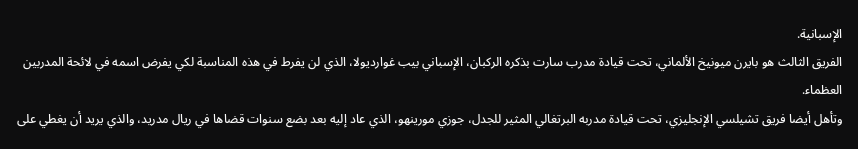الإسبانية.
الفريق الثالث هو بايرن ميونيخ الألماني، تحت قيادة مدرب سارت بذكره الركبان، الإسباني بيب غوارديولا، الذي لن يفرط في هذه المناسبة لكي يفرض اسمه في لائحة المدربين العظماء.
وتأهل أيضا فريق تشيلسي الإنجليزي، تحت قيادة مدربه البرتغالي المثير للجدل، جوزي مورينهو، الذي عاد إليه بعد بضع سنوات قضاها في ريال مدريد، والذي يريد أن يغطي على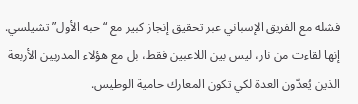فشله مع الفريق الإسباني عبر تحقيق إنجاز كبير مع “حبه الأول” تشيلسي.
إنها لقاءت من نار، ليس بين اللاعبين فقط، بل مع هؤلاء المدربين الأربعة الذين يُعدّون العدة لكي تكون المعارك حامية الوطيس.